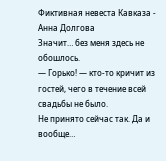Фиктивная невеста Кавказа - Анна Долгова
Значит… без меня здесь не обошлось.
— Горько! — кто-то кричит из гостей, чего в течение всей свадьбы не было.
Не принято сейчас так. Да и вообще…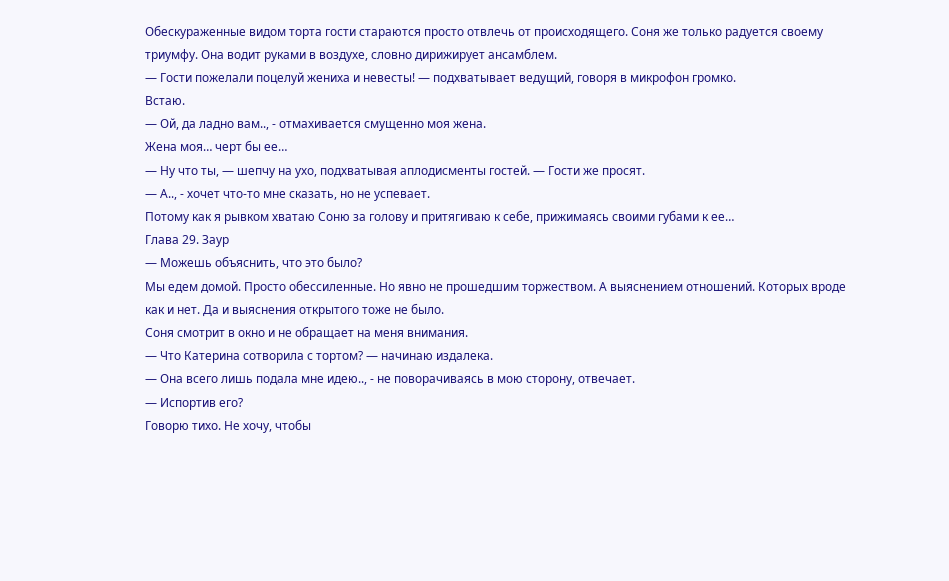Обескураженные видом торта гости стараются просто отвлечь от происходящего. Соня же только радуется своему триумфу. Она водит руками в воздухе, словно дирижирует ансамблем.
— Гости пожелали поцелуй жениха и невесты! — подхватывает ведущий, говоря в микрофон громко.
Встаю.
— Ой, да ладно вам.., - отмахивается смущенно моя жена.
Жена моя… черт бы ее…
— Ну что ты, — шепчу на ухо, подхватывая аплодисменты гостей. — Гости же просят.
— А.., - хочет что-то мне сказать, но не успевает.
Потому как я рывком хватаю Соню за голову и притягиваю к себе, прижимаясь своими губами к ее…
Глава 29. Заур
— Можешь объяснить, что это было?
Мы едем домой. Просто обессиленные. Но явно не прошедшим торжеством. А выяснением отношений. Которых вроде как и нет. Да и выяснения открытого тоже не было.
Соня смотрит в окно и не обращает на меня внимания.
— Что Катерина сотворила с тортом? — начинаю издалека.
— Она всего лишь подала мне идею.., - не поворачиваясь в мою сторону, отвечает.
— Испортив его?
Говорю тихо. Не хочу, чтобы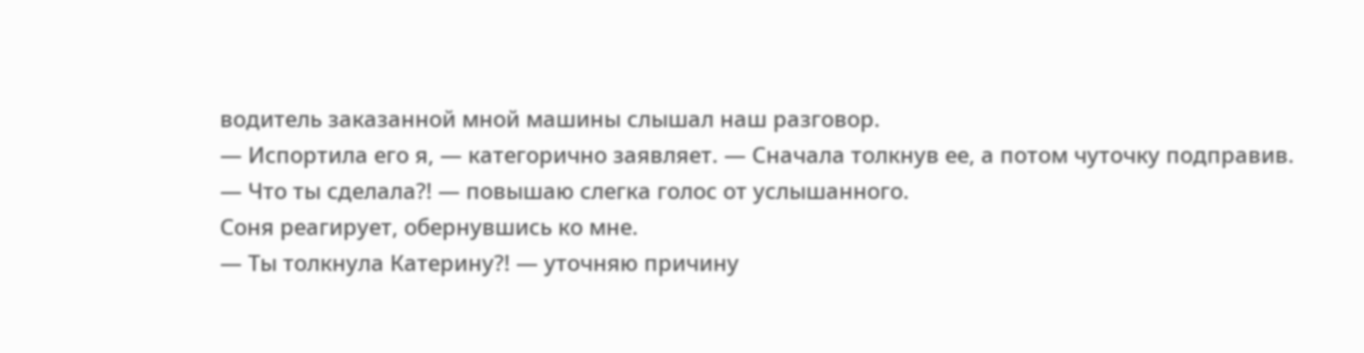водитель заказанной мной машины слышал наш разговор.
— Испортила его я, — категорично заявляет. — Сначала толкнув ее, а потом чуточку подправив.
— Что ты сделала?! — повышаю слегка голос от услышанного.
Соня реагирует, обернувшись ко мне.
— Ты толкнула Катерину?! — уточняю причину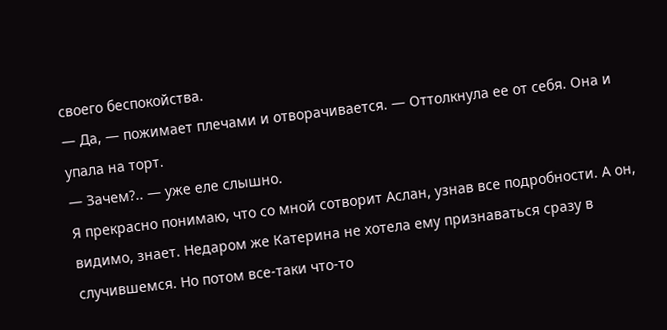своего беспокойства.
— Да, — пожимает плечами и отворачивается. — Оттолкнула ее от себя. Она и упала на торт.
— Зачем?.. — уже еле слышно.
Я прекрасно понимаю, что со мной сотворит Аслан, узнав все подробности. А он, видимо, знает. Недаром же Катерина не хотела ему признаваться сразу в случившемся. Но потом все-таки что-то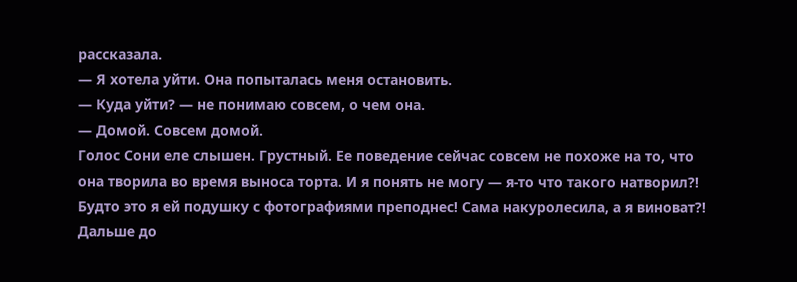рассказала.
— Я хотела уйти. Она попыталась меня остановить.
— Куда уйти? — не понимаю совсем, о чем она.
— Домой. Совсем домой.
Голос Сони еле слышен. Грустный. Ее поведение сейчас совсем не похоже на то, что она творила во время выноса торта. И я понять не могу — я-то что такого натворил?! Будто это я ей подушку с фотографиями преподнес! Сама накуролесила, а я виноват?!
Дальше до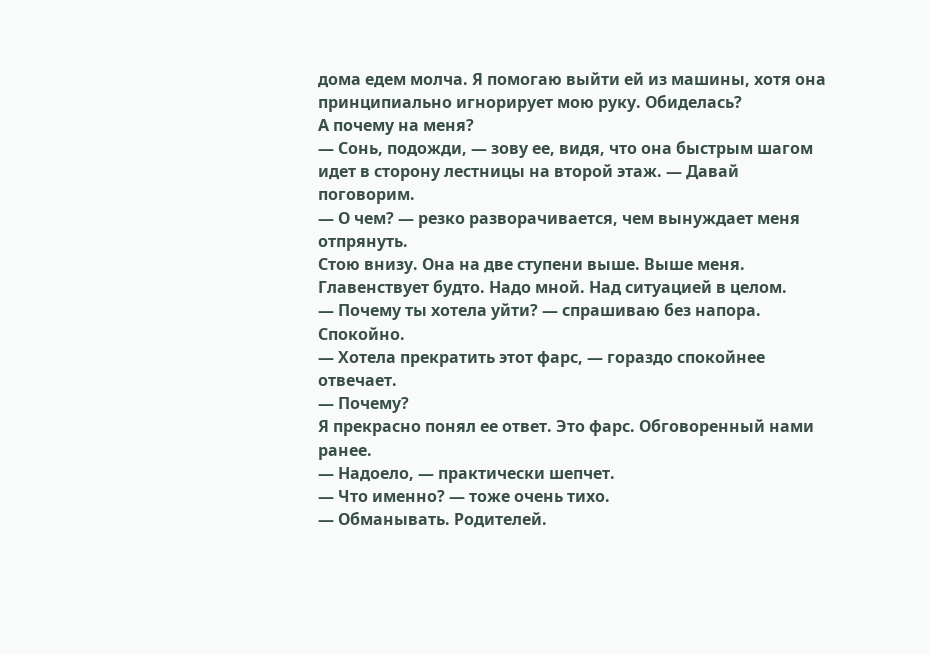дома едем молча. Я помогаю выйти ей из машины, хотя она принципиально игнорирует мою руку. Обиделась?
А почему на меня?
— Сонь, подожди, — зову ее, видя, что она быстрым шагом идет в сторону лестницы на второй этаж. — Давай поговорим.
— О чем? — резко разворачивается, чем вынуждает меня отпрянуть.
Стою внизу. Она на две ступени выше. Выше меня. Главенствует будто. Надо мной. Над ситуацией в целом.
— Почему ты хотела уйти? — спрашиваю без напора. Спокойно.
— Хотела прекратить этот фарс, — гораздо спокойнее отвечает.
— Почему?
Я прекрасно понял ее ответ. Это фарс. Обговоренный нами ранее.
— Надоело, — практически шепчет.
— Что именно? — тоже очень тихо.
— Обманывать. Родителей.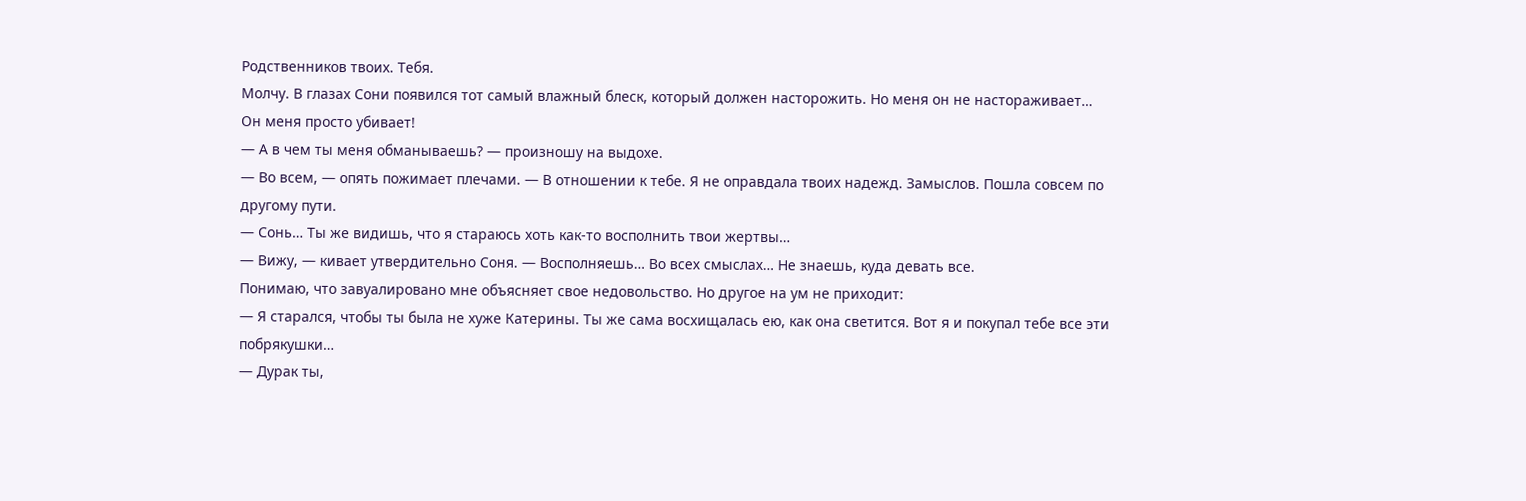Родственников твоих. Тебя.
Молчу. В глазах Сони появился тот самый влажный блеск, который должен насторожить. Но меня он не настораживает…
Он меня просто убивает!
— А в чем ты меня обманываешь? — произношу на выдохе.
— Во всем, — опять пожимает плечами. — В отношении к тебе. Я не оправдала твоих надежд. Замыслов. Пошла совсем по другому пути.
— Сонь… Ты же видишь, что я стараюсь хоть как-то восполнить твои жертвы…
— Вижу, — кивает утвердительно Соня. — Восполняешь… Во всех смыслах… Не знаешь, куда девать все.
Понимаю, что завуалировано мне объясняет свое недовольство. Но другое на ум не приходит:
— Я старался, чтобы ты была не хуже Катерины. Ты же сама восхищалась ею, как она светится. Вот я и покупал тебе все эти побрякушки…
— Дурак ты,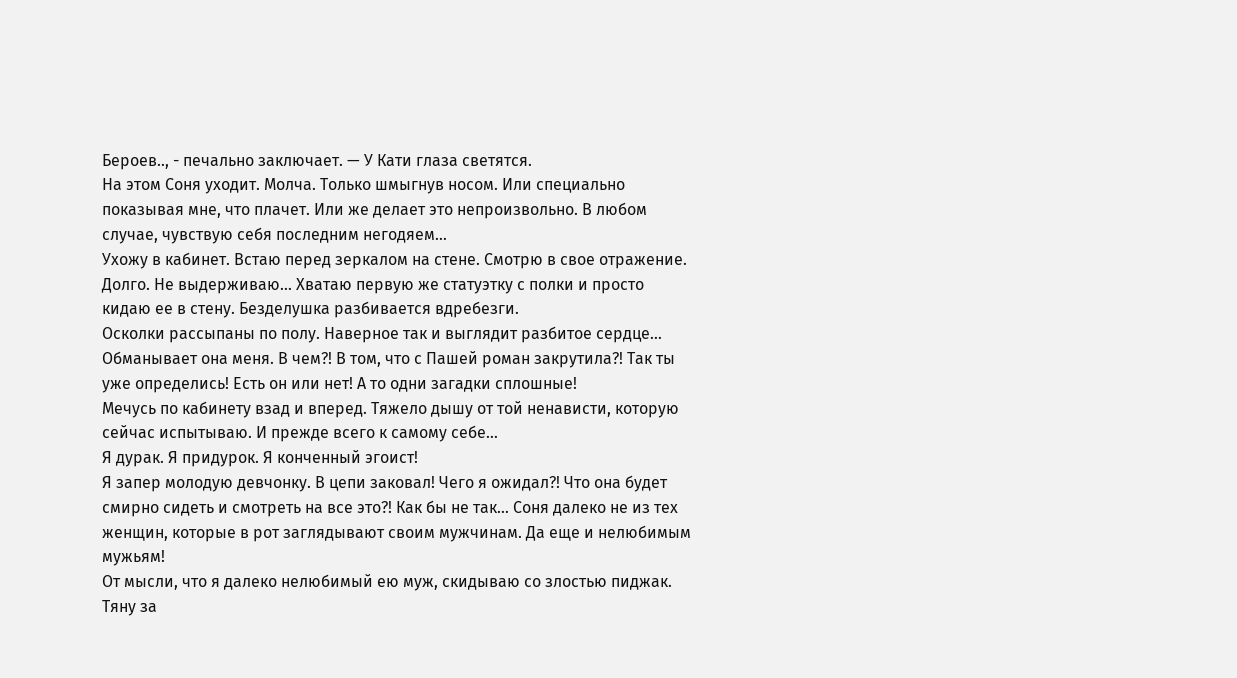Бероев.., - печально заключает. — У Кати глаза светятся.
На этом Соня уходит. Молча. Только шмыгнув носом. Или специально показывая мне, что плачет. Или же делает это непроизвольно. В любом случае, чувствую себя последним негодяем…
Ухожу в кабинет. Встаю перед зеркалом на стене. Смотрю в свое отражение. Долго. Не выдерживаю… Хватаю первую же статуэтку с полки и просто кидаю ее в стену. Безделушка разбивается вдребезги.
Осколки рассыпаны по полу. Наверное так и выглядит разбитое сердце…
Обманывает она меня. В чем?! В том, что с Пашей роман закрутила?! Так ты уже определись! Есть он или нет! А то одни загадки сплошные!
Мечусь по кабинету взад и вперед. Тяжело дышу от той ненависти, которую сейчас испытываю. И прежде всего к самому себе…
Я дурак. Я придурок. Я конченный эгоист!
Я запер молодую девчонку. В цепи заковал! Чего я ожидал?! Что она будет смирно сидеть и смотреть на все это?! Как бы не так… Соня далеко не из тех женщин, которые в рот заглядывают своим мужчинам. Да еще и нелюбимым мужьям!
От мысли, что я далеко нелюбимый ею муж, скидываю со злостью пиджак. Тяну за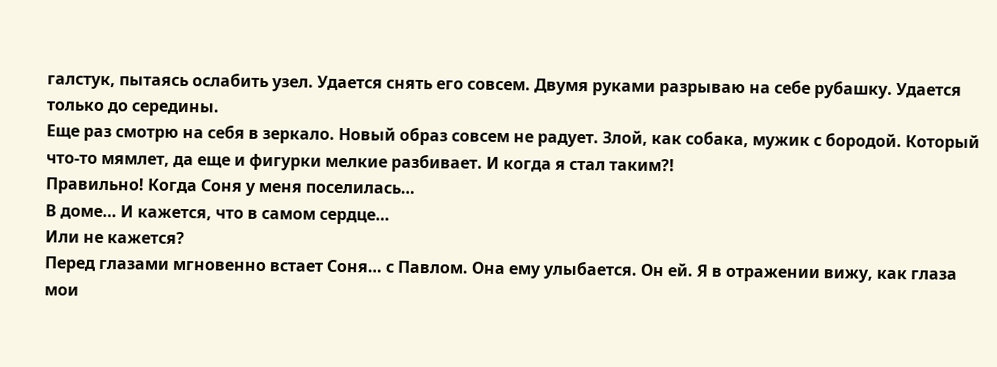галстук, пытаясь ослабить узел. Удается снять его совсем. Двумя руками разрываю на себе рубашку. Удается только до середины.
Еще раз смотрю на себя в зеркало. Новый образ совсем не радует. Злой, как собака, мужик с бородой. Который что-то мямлет, да еще и фигурки мелкие разбивает. И когда я стал таким?!
Правильно! Когда Соня у меня поселилась…
В доме… И кажется, что в самом сердце…
Или не кажется?
Перед глазами мгновенно встает Соня… с Павлом. Она ему улыбается. Он ей. Я в отражении вижу, как глаза мои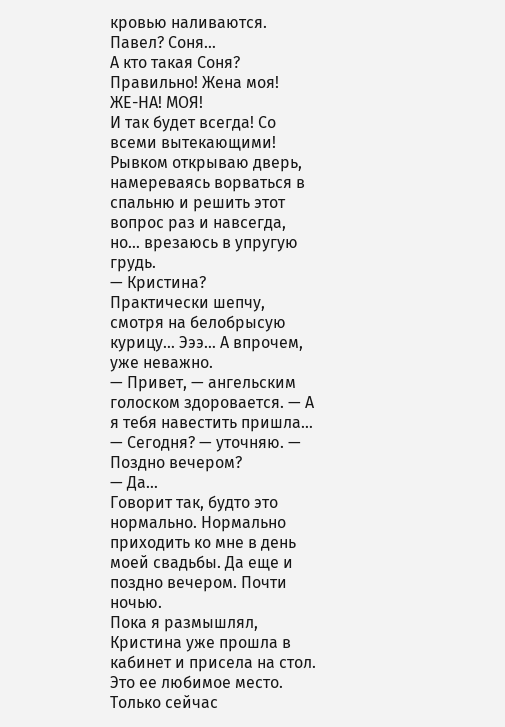кровью наливаются.
Павел? Соня…
А кто такая Соня? Правильно! Жена моя!
ЖЕ-НА! МОЯ!
И так будет всегда! Со всеми вытекающими!
Рывком открываю дверь, намереваясь ворваться в спальню и решить этот вопрос раз и навсегда, но… врезаюсь в упругую грудь.
— Кристина?
Практически шепчу, смотря на белобрысую курицу… Эээ… А впрочем, уже неважно.
— Привет, — ангельским голоском здоровается. — А я тебя навестить пришла…
— Сегодня? — уточняю. — Поздно вечером?
— Да…
Говорит так, будто это нормально. Нормально приходить ко мне в день моей свадьбы. Да еще и поздно вечером. Почти ночью.
Пока я размышлял, Кристина уже прошла в кабинет и присела на стол. Это ее любимое место. Только сейчас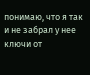понимаю, что я так и не забрал у нее ключи от